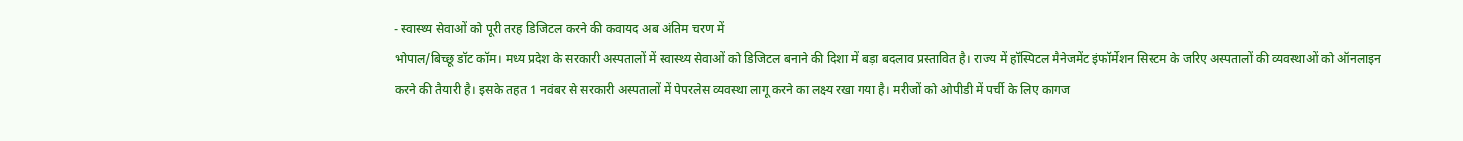- स्वास्थ्य सेवाओं को पूरी तरह डिजिटल करने की कवायद अब अंतिम चरण में
भोपाल/बिच्छू डॉट कॉम। मध्य प्रदेश के सरकारी अस्पतालों में स्वास्थ्य सेवाओं को डिजिटल बनाने की दिशा में बड़ा बदलाव प्रस्तावित है। राज्य में हॉस्पिटल मैनेजमेंट इंफॉर्मेशन सिस्टम के जरिए अस्पतालों की व्यवस्थाओं को ऑनलाइन करने की तैयारी है। इसके तहत 1 नवंबर से सरकारी अस्पतालों में पेपरलेस व्यवस्था लागू करने का लक्ष्य रखा गया है। मरीजों को ओपीडी में पर्ची के लिए कागज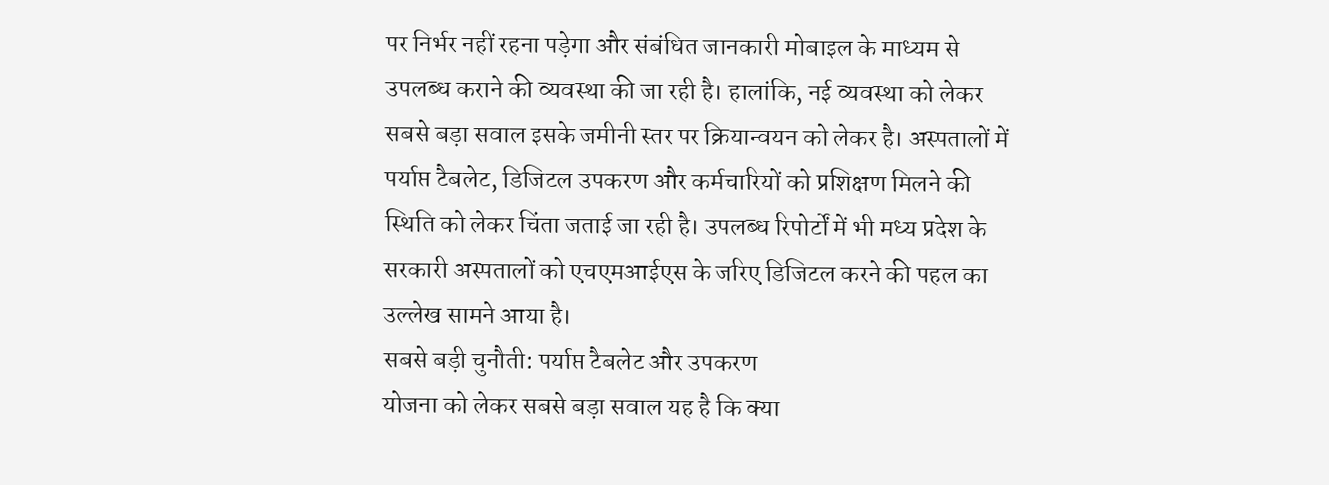पर निर्भर नहीं रहना पड़ेगा और संबंधित जानकारी मोबाइल के माध्यम से उपलब्ध कराने की व्यवस्था की जा रही है। हालांकि, नई व्यवस्था को लेकर सबसे बड़ा सवाल इसके जमीनी स्तर पर क्रियान्वयन को लेकर है। अस्पतालों में पर्याप्त टैबलेट, डिजिटल उपकरण और कर्मचारियों को प्रशिक्षण मिलने की स्थिति को लेकर चिंता जताई जा रही है। उपलब्ध रिपोर्टों में भी मध्य प्रदेश के सरकारी अस्पतालों को एचएमआईएस के जरिए डिजिटल करने की पहल का उल्लेख सामने आया है।
सबसे बड़ी चुनौती: पर्याप्त टैबलेट और उपकरण
योजना को लेकर सबसे बड़ा सवाल यह है कि क्या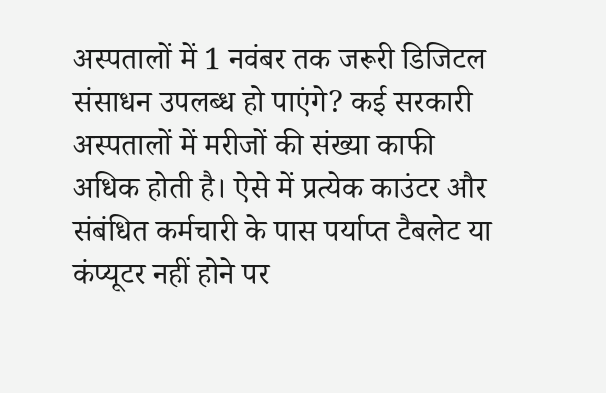अस्पतालों में 1 नवंबर तक जरूरी डिजिटल संसाधन उपलब्ध हो पाएंगे? कई सरकारी अस्पतालों में मरीजों की संख्या काफी अधिक होती है। ऐसे में प्रत्येक काउंटर और संबंधित कर्मचारी के पास पर्याप्त टैबलेट या कंप्यूटर नहीं होने पर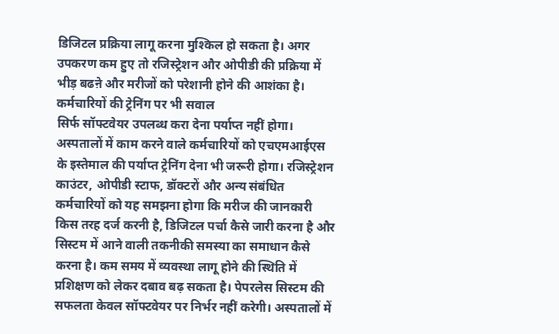डिजिटल प्रक्रिया लागू करना मुश्किल हो सकता है। अगर उपकरण कम हुए तो रजिस्ट्रेशन और ओपीडी की प्रक्रिया में भीड़ बढऩे और मरीजों को परेशानी होने की आशंका है।
कर्मचारियों की ट्रेनिंग पर भी सवाल
सिर्फ सॉफ्टवेयर उपलब्ध करा देना पर्याप्त नहीं होगा। अस्पतालों में काम करने वाले कर्मचारियों को एचएमआईएस के इस्तेमाल की पर्याप्त ट्रेनिंग देना भी जरूरी होगा। रजिस्ट्रेशन काउंटर, ओपीडी स्टाफ, डॉक्टरों और अन्य संबंधित कर्मचारियों को यह समझना होगा कि मरीज की जानकारी किस तरह दर्ज करनी है, डिजिटल पर्चा कैसे जारी करना है और सिस्टम में आने वाली तकनीकी समस्या का समाधान कैसे करना है। कम समय में व्यवस्था लागू होने की स्थिति में प्रशिक्षण को लेकर दबाव बढ़ सकता है। पेपरलेस सिस्टम की सफलता केवल सॉफ्टवेयर पर निर्भर नहीं करेगी। अस्पतालों में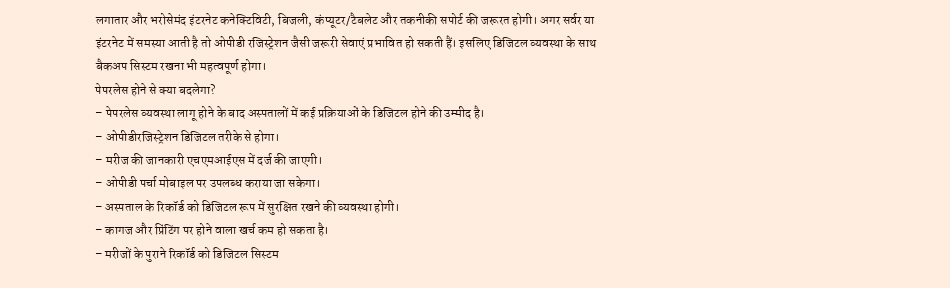लगातार और भरोसेमंद इंटरनेट कनेक्टिविटी, बिजली, कंप्यूटर/टैबलेट और तकनीकी सपोर्ट की जरूरत होगी। अगर सर्वर या इंटरनेट में समस्या आती है तो ओपीडी रजिस्ट्रेशन जैसी जरूरी सेवाएं प्रभावित हो सकती हैं। इसलिए डिजिटल व्यवस्था के साथ बैकअप सिस्टम रखना भी महत्वपूर्ण होगा।
पेपरलेस होने से क्या बदलेगा?
– पेपरलेस व्यवस्था लागू होने के बाद अस्पतालों में कई प्रक्रियाओं के डिजिटल होने की उम्मीद है।
– ओपीडीरजिस्ट्रेशन डिजिटल तरीके से होगा।
– मरीज की जानकारी एचएमआईएस में दर्ज की जाएगी।
– ओपीडी पर्चा मोबाइल पर उपलब्ध कराया जा सकेगा।
– अस्पताल के रिकॉर्ड को डिजिटल रूप में सुरक्षित रखने की व्यवस्था होगी।
– कागज और प्रिंटिंग पर होने वाला खर्च कम हो सकता है।
– मरीजों के पुराने रिकॉर्ड को डिजिटल सिस्टम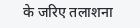के जरिए तलाशना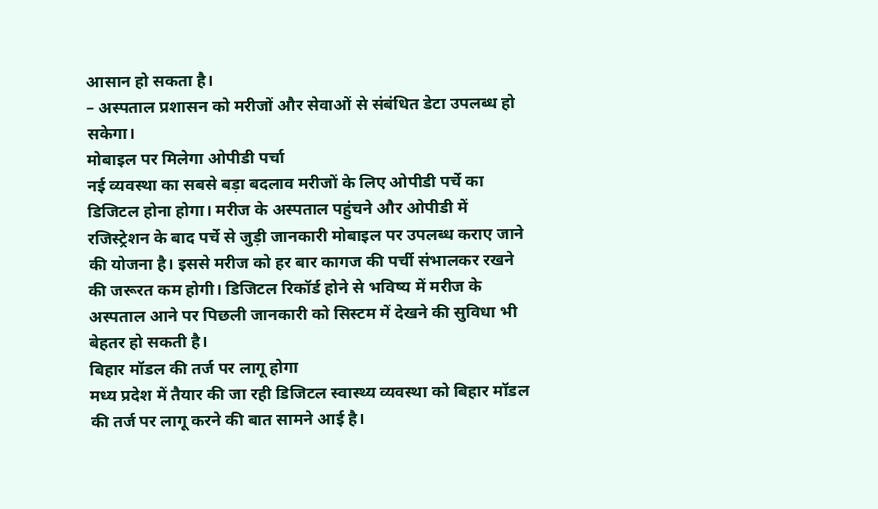आसान हो सकता है।
– अस्पताल प्रशासन को मरीजों और सेवाओं से संबंधित डेटा उपलब्ध हो सकेगा।
मोबाइल पर मिलेगा ओपीडी पर्चा
नई व्यवस्था का सबसे बड़ा बदलाव मरीजों के लिए ओपीडी पर्चे का डिजिटल होना होगा। मरीज के अस्पताल पहुंचने और ओपीडी में रजिस्ट्रेशन के बाद पर्चे से जुड़ी जानकारी मोबाइल पर उपलब्ध कराए जाने की योजना है। इससे मरीज को हर बार कागज की पर्ची संभालकर रखने की जरूरत कम होगी। डिजिटल रिकॉर्ड होने से भविष्य में मरीज के अस्पताल आने पर पिछली जानकारी को सिस्टम में देखने की सुविधा भी बेहतर हो सकती है।
बिहार मॉडल की तर्ज पर लागू होगा
मध्य प्रदेश में तैयार की जा रही डिजिटल स्वास्थ्य व्यवस्था को बिहार मॉडल की तर्ज पर लागू करने की बात सामने आई है।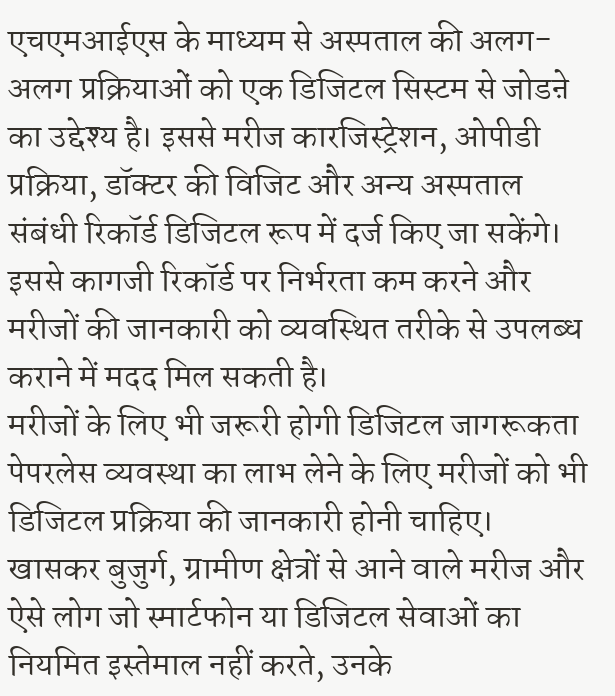एचएमआईएस के माध्यम से अस्पताल की अलग-अलग प्रक्रियाओं को एक डिजिटल सिस्टम से जोडऩे का उद्देश्य है। इससे मरीज कारजिस्ट्रेशन, ओपीडी प्रक्रिया, डॉक्टर की विजिट और अन्य अस्पताल संबंधी रिकॉर्ड डिजिटल रूप में दर्ज किए जा सकेंगे। इससे कागजी रिकॉर्ड पर निर्भरता कम करने और मरीजों की जानकारी को व्यवस्थित तरीके से उपलब्ध कराने में मदद मिल सकती है।
मरीजों के लिए भी जरूरी होगी डिजिटल जागरूकता
पेपरलेस व्यवस्था का लाभ लेने के लिए मरीजों को भी डिजिटल प्रक्रिया की जानकारी होनी चाहिए। खासकर बुजुर्ग, ग्रामीण क्षेत्रों से आने वाले मरीज और ऐसे लोग जो स्मार्टफोन या डिजिटल सेवाओं का नियमित इस्तेमाल नहीं करते, उनके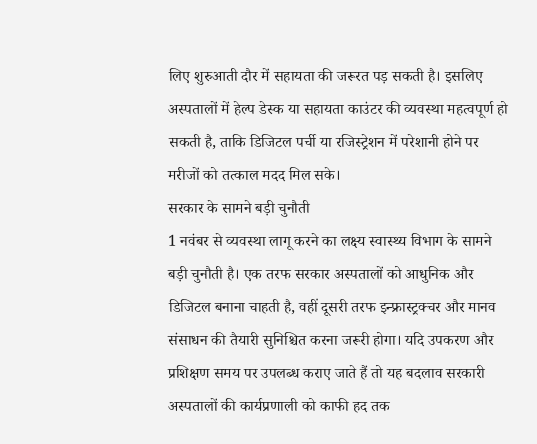लिए शुरुआती दौर में सहायता की जरूरत पड़ सकती है। इसलिए अस्पतालों में हेल्प डेस्क या सहायता काउंटर की व्यवस्था महत्वपूर्ण हो सकती है, ताकि डिजिटल पर्ची या रजिस्ट्रेशन में परेशानी होने पर मरीजों को तत्काल मदद मिल सके।
सरकार के सामने बड़ी चुनौती
1 नवंबर से व्यवस्था लागू करने का लक्ष्य स्वास्थ्य विभाग के सामने बड़ी चुनौती है। एक तरफ सरकार अस्पतालों को आधुनिक और डिजिटल बनाना चाहती है, वहीं दूसरी तरफ इन्फ्रास्ट्रक्चर और मानव संसाधन की तैयारी सुनिश्चित करना जरूरी होगा। यदि उपकरण और प्रशिक्षण समय पर उपलब्ध कराए जाते हैं तो यह बदलाव सरकारी अस्पतालों की कार्यप्रणाली को काफी हद तक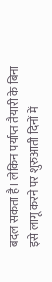बदल सकता है। लेकिन पर्याप्त तैयारी के बिना इसे लागू करने पर शुरुआती दिनों में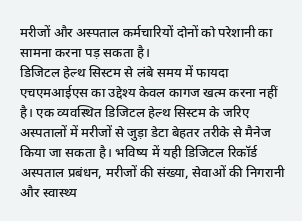मरीजों और अस्पताल कर्मचारियों दोनों को परेशानी का सामना करना पड़ सकता है।
डिजिटल हेल्थ सिस्टम से लंबे समय में फायदा
एचएमआईएस का उद्देश्य केवल कागज खत्म करना नहीं है। एक व्यवस्थित डिजिटल हेल्थ सिस्टम के जरिए अस्पतालों में मरीजों से जुड़ा डेटा बेहतर तरीके से मैनेज किया जा सकता है। भविष्य में यही डिजिटल रिकॉर्ड अस्पताल प्रबंधन, मरीजों की संख्या, सेवाओं की निगरानी और स्वास्थ्य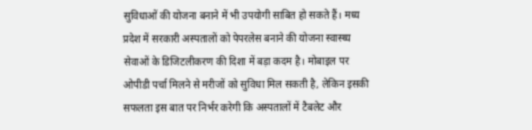सुविधाओं की योजना बनाने में भी उपयोगी साबित हो सकते हैं। मध्य प्रदेश में सरकारी अस्पतालों को पेपरलेस बनाने की योजना स्वास्थ्य सेवाओं के डिजिटलीकरण की दिशा में बड़ा कदम है। मोबाइल पर ओपीडी पर्चा मिलने से मरीजों को सुविधा मिल सकती है, लेकिन इसकी सफलता इस बात पर निर्भर करेगी कि अस्पतालों में टैबलेट और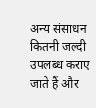अन्य संसाधन कितनी जल्दी उपलब्ध कराए जाते हैं और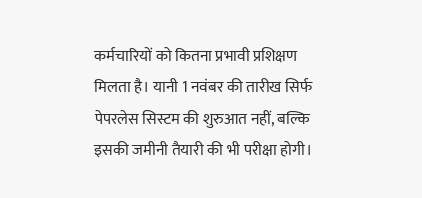कर्मचारियों को कितना प्रभावी प्रशिक्षण मिलता है। यानी 1 नवंबर की तारीख सिर्फ पेपरलेस सिस्टम की शुरुआत नहीं, बल्कि इसकी जमीनी तैयारी की भी परीक्षा होगी।